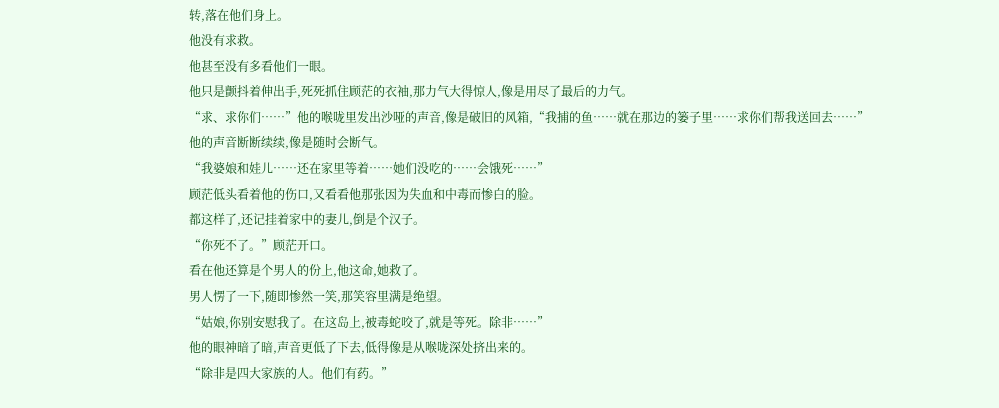转,落在他们身上。
他没有求救。
他甚至没有多看他们一眼。
他只是颤抖着伸出手,死死抓住顾茫的衣袖,那力气大得惊人,像是用尽了最后的力气。
“求、求你们……”他的喉咙里发出沙哑的声音,像是破旧的风箱,“我捕的鱼……就在那边的篓子里……求你们帮我送回去……”
他的声音断断续续,像是随时会断气。
“我婆娘和娃儿……还在家里等着……她们没吃的……会饿死……”
顾茫低头看着他的伤口,又看看他那张因为失血和中毒而惨白的脸。
都这样了,还记挂着家中的妻儿,倒是个汉子。
“你死不了。”顾茫开口。
看在他还算是个男人的份上,他这命,她救了。
男人愣了一下,随即惨然一笑,那笑容里满是绝望。
“姑娘,你别安慰我了。在这岛上,被毒蛇咬了,就是等死。除非……”
他的眼神暗了暗,声音更低了下去,低得像是从喉咙深处挤出来的。
“除非是四大家族的人。他们有药。”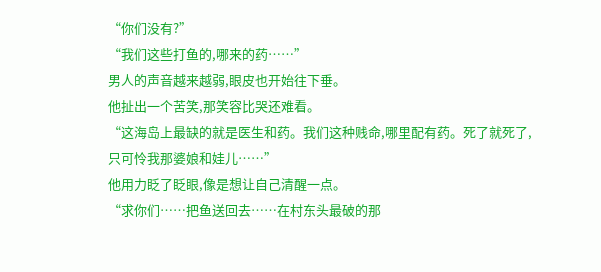“你们没有?”
“我们这些打鱼的,哪来的药……”
男人的声音越来越弱,眼皮也开始往下垂。
他扯出一个苦笑,那笑容比哭还难看。
“这海岛上最缺的就是医生和药。我们这种贱命,哪里配有药。死了就死了,只可怜我那婆娘和娃儿……”
他用力眨了眨眼,像是想让自己清醒一点。
“求你们……把鱼送回去……在村东头最破的那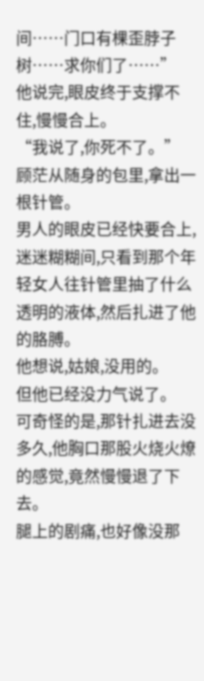间……门口有棵歪脖子树……求你们了……”
他说完,眼皮终于支撑不住,慢慢合上。
“我说了,你死不了。”
顾茫从随身的包里,拿出一根针管。
男人的眼皮已经快要合上,迷迷糊糊间,只看到那个年轻女人往针管里抽了什么透明的液体,然后扎进了他的胳膊。
他想说,姑娘,没用的。
但他已经没力气说了。
可奇怪的是,那针扎进去没多久,他胸口那股火烧火燎的感觉,竟然慢慢退了下去。
腿上的剧痛,也好像没那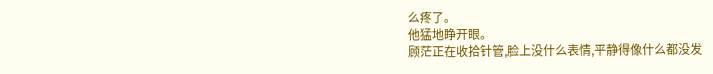么疼了。
他猛地睁开眼。
顾茫正在收拾针管,脸上没什么表情,平静得像什么都没发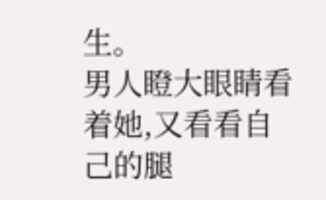生。
男人瞪大眼睛看着她,又看看自己的腿